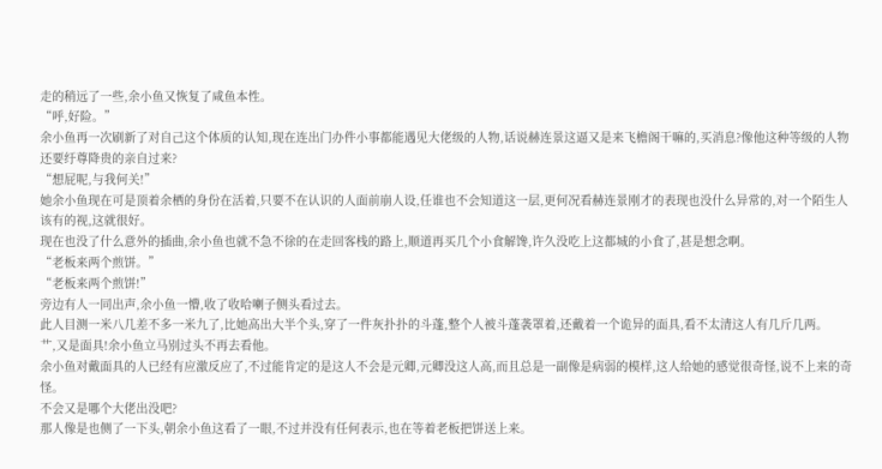走的稍远了一些,余小鱼又恢复了咸鱼本性。
“呼,好险。”
余小鱼再一次刷新了对自己这个体质的认知,现在连出门办件小事都能遇见大佬级的人物,话说赫连景这逼又是来飞檐阁干嘛的,买消息?像他这种等级的人物还要纡尊降贵的亲自过来?
“想屁呢,与我何关!”
她余小鱼现在可是顶着余栖的身份在活着,只要不在认识的人面前崩人设,任谁也不会知道这一层,更何况看赫连景刚才的表现也没什么异常的,对一个陌生人该有的视,这就很好。
现在也没了什么意外的插曲,余小鱼也就不急不徐的在走回客栈的路上,顺道再买几个小食解馋,许久没吃上这都城的小食了,甚是想念啊。
“老板来两个煎饼。”
“老板来两个煎饼!”
旁边有人一同出声,余小鱼一懵,收了收哈喇子侧头看过去。
此人目测一米八几差不多一米九了,比她高出大半个头,穿了一件灰扑扑的斗蓬,整个人被斗蓬袭罩着,还戴着一个诡异的面具,看不太清这人有几斤几两。
艹,又是面具!余小鱼立马别过头不再去看他。
余小鱼对戴面具的人已经有应激反应了,不过能肯定的是这人不会是元卿,元卿没这人高,而且总是一副像是病弱的模样,这人给她的感觉很奇怪,说不上来的奇怪。
不会又是哪个大佬出没吧?
那人像是也侧了一下头,朝余小鱼这看了一眼,不过并没有任何表示,也在等着老板把饼送上来。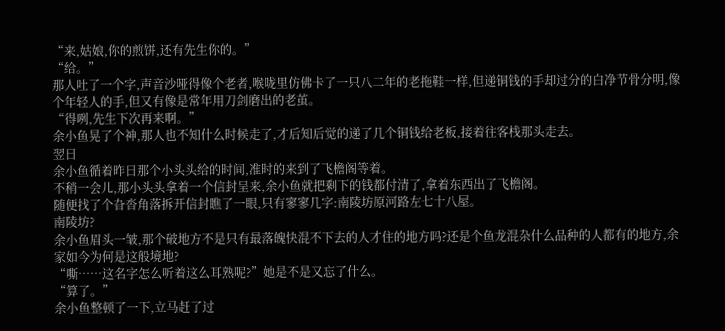“来,姑娘,你的煎饼,还有先生你的。”
“给。”
那人吐了一个字,声音沙哑得像个老者,喉咙里仿佛卡了一只八二年的老拖鞋一样,但递铜钱的手却过分的白净节骨分明,像个年轻人的手,但又有像是常年用刀剑磨出的老茧。
“得咧,先生下次再来啊。”
余小鱼晃了个神,那人也不知什么时候走了,才后知后觉的递了几个铜钱给老板,接着往客栈那头走去。
翌日
余小鱼循着昨日那个小头头给的时间,准时的来到了飞檐阁等着。
不稍一会儿,那小头头拿着一个信封呈来,余小鱼就把剩下的钱都付清了,拿着东西出了飞檐阁。
随便找了个旮沓角落拆开信封瞧了一眼,只有寥寥几字:南陵坊原河路左七十八屋。
南陵坊?
余小鱼眉头一皱,那个破地方不是只有最落魄快混不下去的人才住的地方吗?还是个鱼龙混杂什么品种的人都有的地方,余家如今为何是这般境地?
“嘶……这名字怎么听着这么耳熟呢?”她是不是又忘了什么。
“算了。”
余小鱼整顿了一下,立马赶了过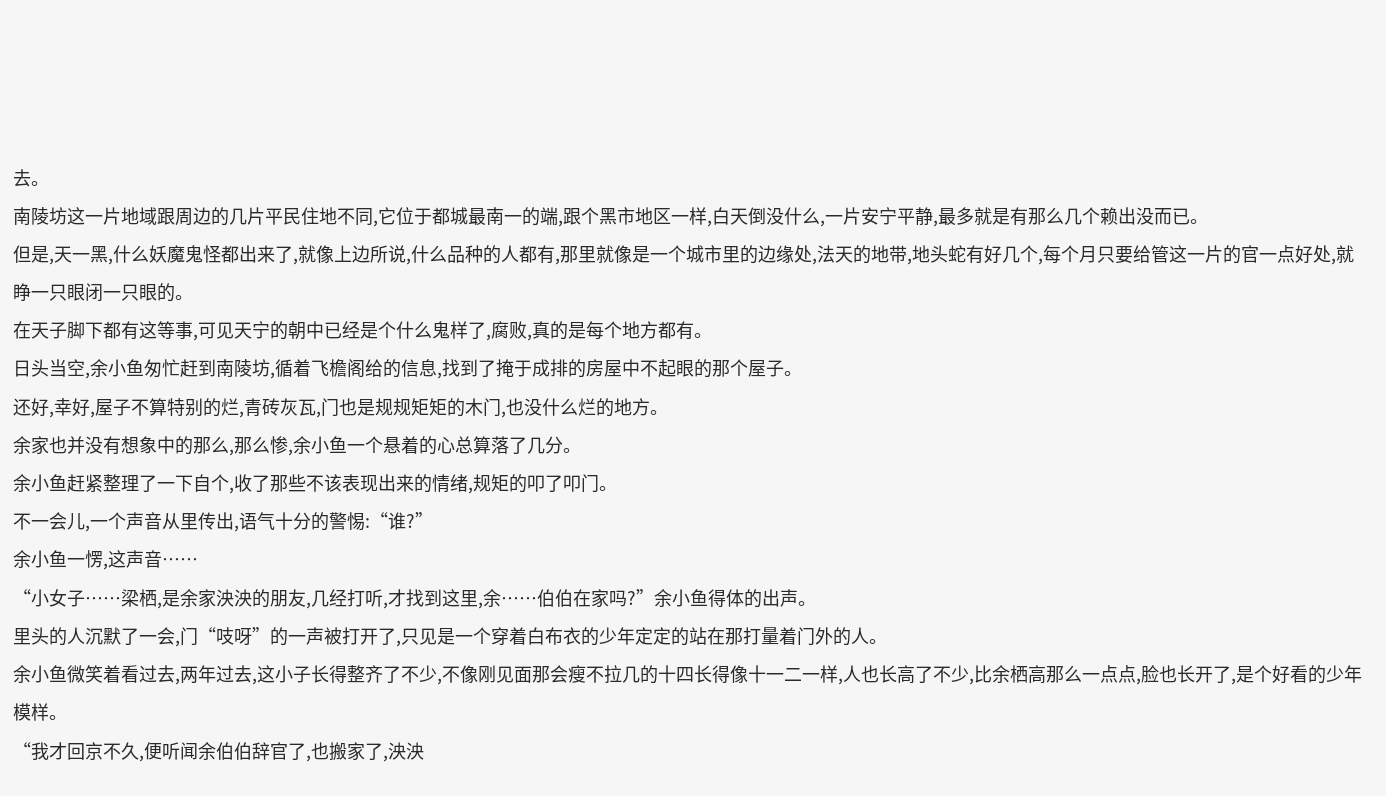去。
南陵坊这一片地域跟周边的几片平民住地不同,它位于都城最南一的端,跟个黑市地区一样,白天倒没什么,一片安宁平静,最多就是有那么几个赖出没而已。
但是,天一黑,什么妖魔鬼怪都出来了,就像上边所说,什么品种的人都有,那里就像是一个城市里的边缘处,法天的地带,地头蛇有好几个,每个月只要给管这一片的官一点好处,就睁一只眼闭一只眼的。
在天子脚下都有这等事,可见天宁的朝中已经是个什么鬼样了,腐败,真的是每个地方都有。
日头当空,余小鱼匆忙赶到南陵坊,循着飞檐阁给的信息,找到了掩于成排的房屋中不起眼的那个屋子。
还好,幸好,屋子不算特别的烂,青砖灰瓦,门也是规规矩矩的木门,也没什么烂的地方。
余家也并没有想象中的那么,那么惨,余小鱼一个悬着的心总算落了几分。
余小鱼赶紧整理了一下自个,收了那些不该表现出来的情绪,规矩的叩了叩门。
不一会儿,一个声音从里传出,语气十分的警惕:“谁?”
余小鱼一愣,这声音……
“小女子……梁栖,是余家泱泱的朋友,几经打听,才找到这里,余……伯伯在家吗?”余小鱼得体的出声。
里头的人沉默了一会,门“吱呀”的一声被打开了,只见是一个穿着白布衣的少年定定的站在那打量着门外的人。
余小鱼微笑着看过去,两年过去,这小子长得整齐了不少,不像刚见面那会瘦不拉几的十四长得像十一二一样,人也长高了不少,比余栖高那么一点点,脸也长开了,是个好看的少年模样。
“我才回京不久,便听闻余伯伯辞官了,也搬家了,泱泱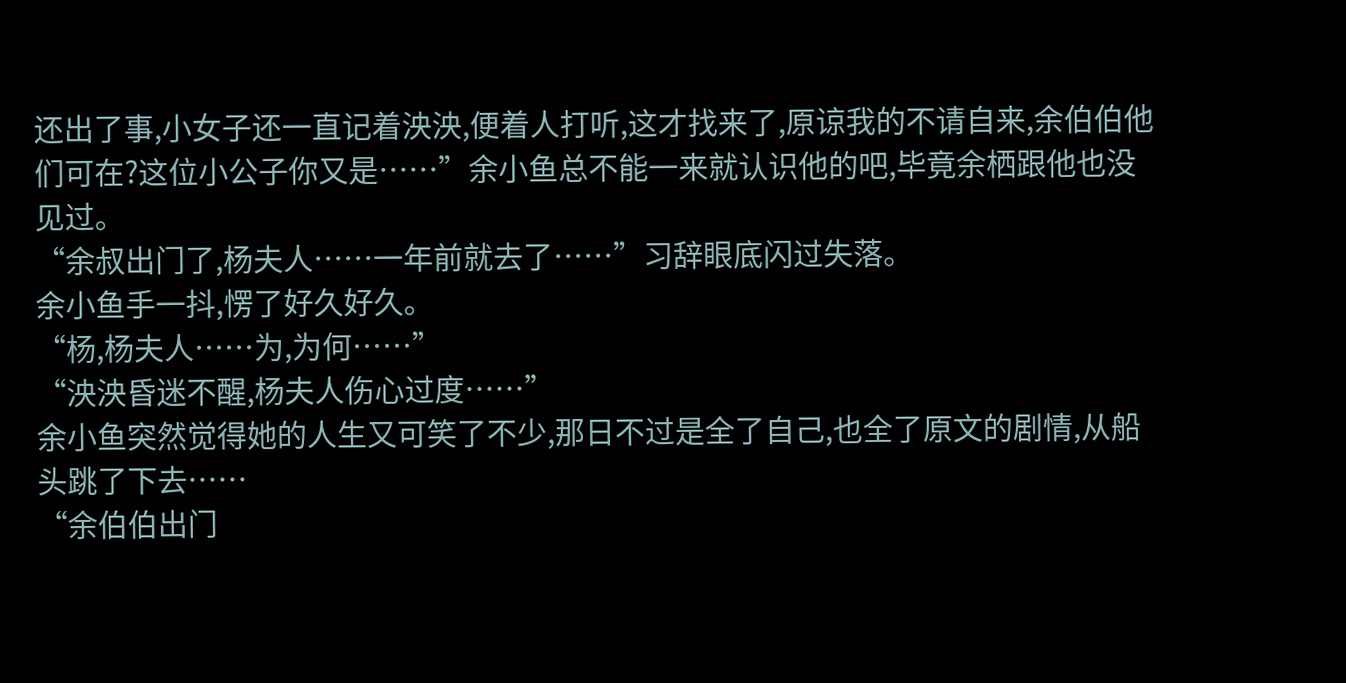还出了事,小女子还一直记着泱泱,便着人打听,这才找来了,原谅我的不请自来,余伯伯他们可在?这位小公子你又是……”余小鱼总不能一来就认识他的吧,毕竟余栖跟他也没见过。
“余叔出门了,杨夫人……一年前就去了……”习辞眼底闪过失落。
余小鱼手一抖,愣了好久好久。
“杨,杨夫人……为,为何……”
“泱泱昏迷不醒,杨夫人伤心过度……”
余小鱼突然觉得她的人生又可笑了不少,那日不过是全了自己,也全了原文的剧情,从船头跳了下去……
“余伯伯出门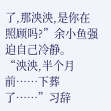了,那泱泱,是你在照顾吗?”余小鱼强迫自己冷静。
“泱泱,半个月前……下葬了……”习辞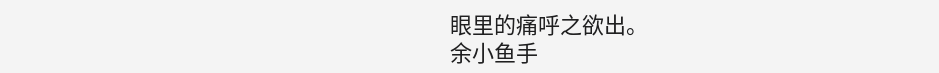眼里的痛呼之欲出。
余小鱼手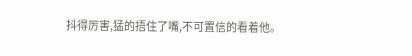抖得厉害,猛的捂住了嘴,不可置信的看着他。